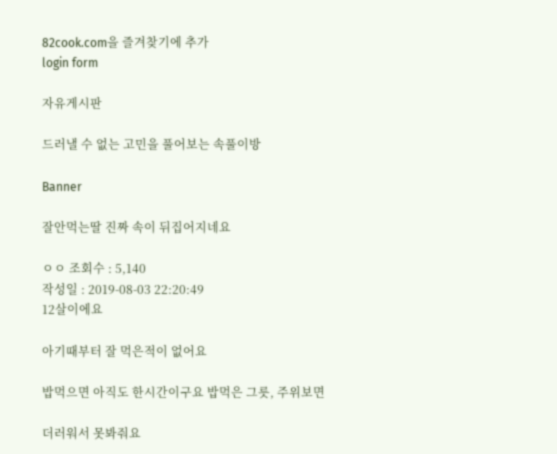82cook.com을 즐겨찾기에 추가
login form

자유게시판

드러낼 수 없는 고민을 풀어보는 속풀이방

Banner

잘안먹는딸 진짜 속이 뒤집어지네요

ㅇㅇ 조회수 : 5,140
작성일 : 2019-08-03 22:20:49
12살이에요

아기때부터 잘 먹은적이 없어요

밥먹으면 아직도 한시간이구요 밥먹은 그릇, 주위보면

더러워서 못봐줘요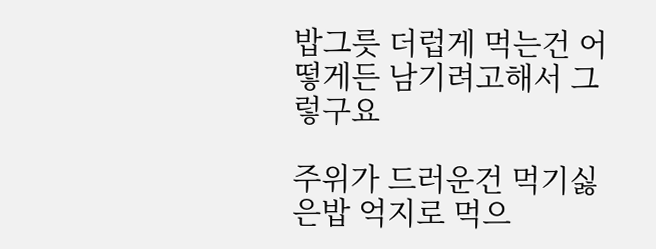밥그릇 더럽게 먹는건 어떻게든 남기려고해서 그렇구요

주위가 드러운건 먹기싫은밥 억지로 먹으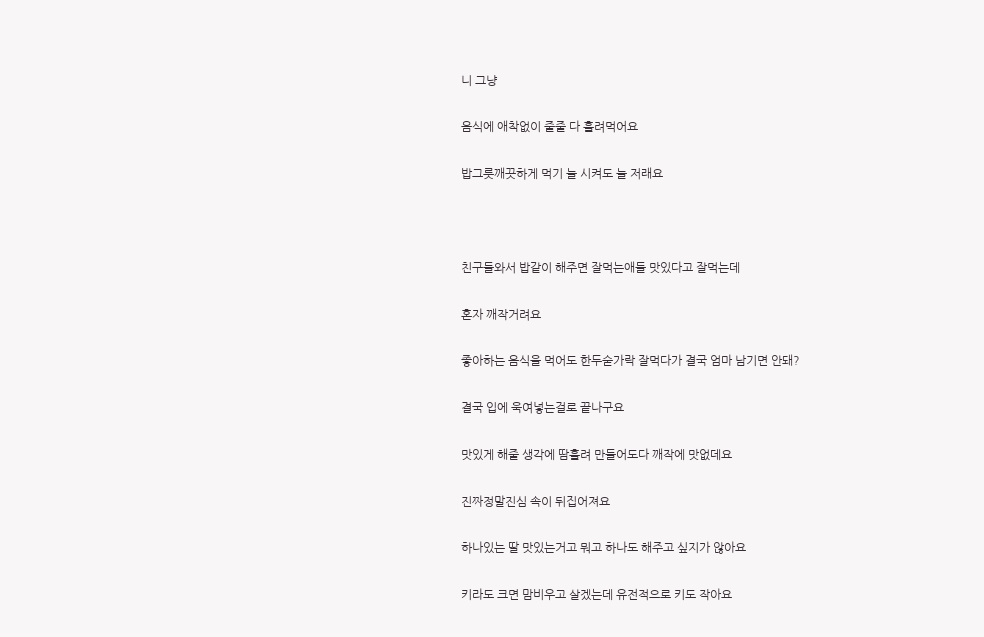니 그냥

음식에 애착없이 줄줄 다 흘려먹어요

밥그릇깨끗하게 먹기 늘 시켜도 늘 저래요



친구들와서 밥같이 해주면 잘먹는애들 맛있다고 잘먹는데

혼자 깨작거려요

좋아하는 음식을 먹어도 한두숟가락 잘먹다가 결국 엄마 남기면 안돼?

결국 입에 욱여넣는걸로 끝나구요

맛있게 해줄 생각에 땀흘려 만들어도다 깨작에 맛없데요

진짜정말진심 속이 뒤집어져요

하나있는 딸 맛있는거고 뭐고 하나도 해주고 싶지가 않아요

키라도 크면 맘비우고 살겠는데 유전적으로 키도 작아요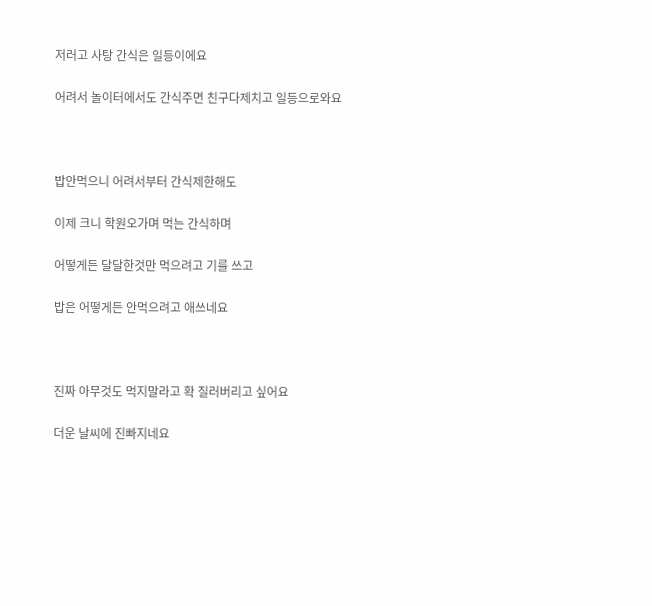저러고 사탕 간식은 일등이에요

어려서 놀이터에서도 간식주면 친구다제치고 일등으로와요



밥안먹으니 어려서부터 간식제한해도

이제 크니 학원오가며 먹는 간식하며

어떻게든 달달한것만 먹으려고 기를 쓰고

밥은 어떻게든 안먹으려고 애쓰네요



진짜 아무것도 먹지말라고 확 질러버리고 싶어요

더운 날씨에 진빠지네요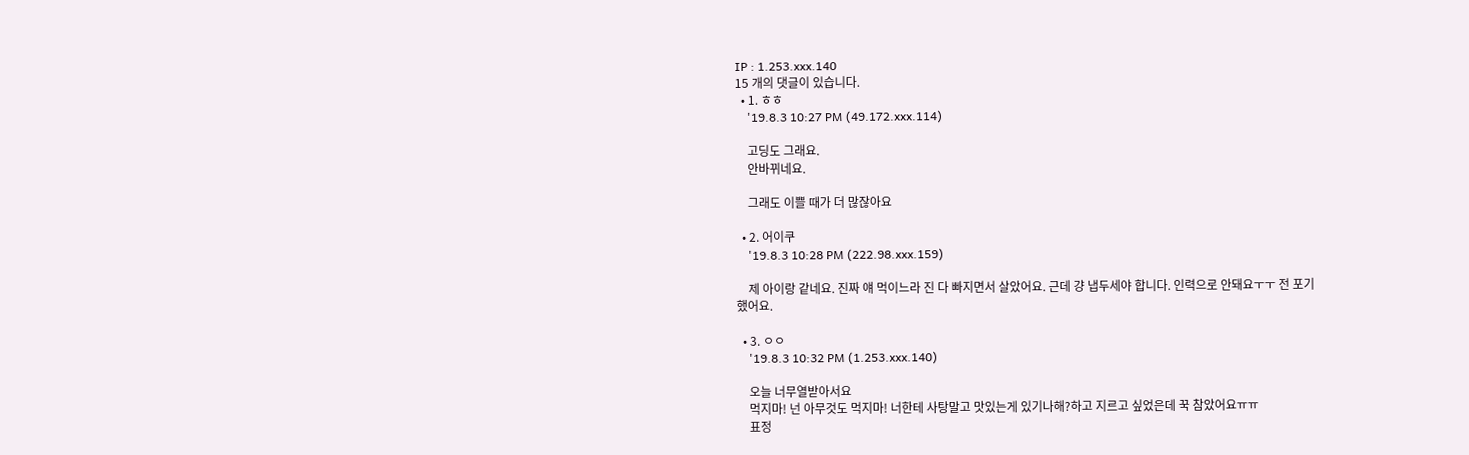IP : 1.253.xxx.140
15 개의 댓글이 있습니다.
  • 1. ㅎㅎ
    '19.8.3 10:27 PM (49.172.xxx.114)

    고딩도 그래요.
    안바뀌네요.

    그래도 이쁠 때가 더 많잖아요

  • 2. 어이쿠
    '19.8.3 10:28 PM (222.98.xxx.159)

    제 아이랑 같네요. 진짜 얘 먹이느라 진 다 빠지면서 살았어요. 근데 걍 냅두세야 합니다. 인력으로 안돼요ㅜㅜ 전 포기했어요.

  • 3. ㅇㅇ
    '19.8.3 10:32 PM (1.253.xxx.140)

    오늘 너무열받아서요
    먹지마! 넌 아무것도 먹지마! 너한테 사탕말고 맛있는게 있기나해?하고 지르고 싶었은데 꾹 참았어요ㅠㅠ
    표정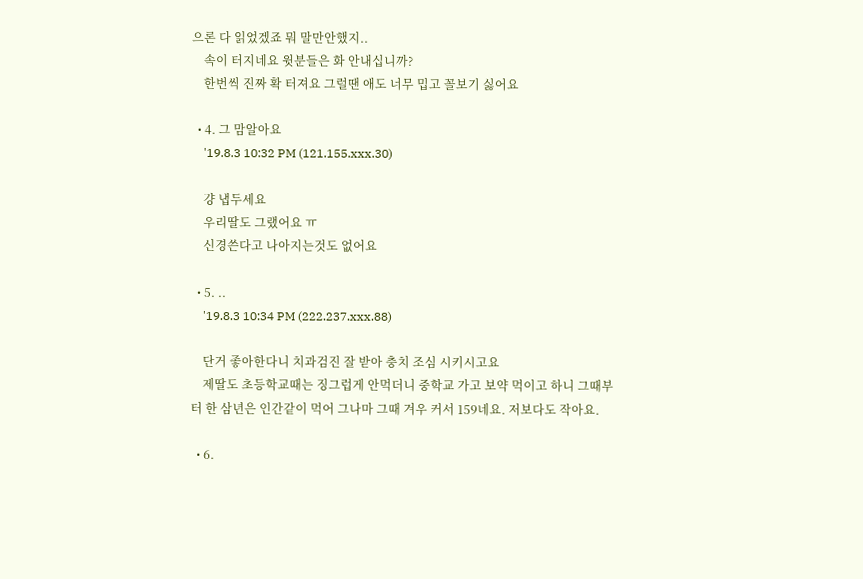으론 다 읽었겠죠 뭐 말만안했지..
    속이 터지네요 윗분들은 화 안내십니까?
    한번씩 진짜 확 터져요 그럴땐 애도 너무 밉고 꼴보기 싫어요

  • 4. 그 맘알아요
    '19.8.3 10:32 PM (121.155.xxx.30)

    걍 냅두세요
    우리딸도 그랬어요 ㅠ
    신경쓴다고 나아지는것도 없어요

  • 5. ..
    '19.8.3 10:34 PM (222.237.xxx.88)

    단거 좋아한다니 치과검진 잘 받아 충치 조심 시키시고요
    제딸도 초등학교때는 징그럽게 안먹더니 중학교 가고 보약 먹이고 하니 그때부터 한 삼년은 인간같이 먹어 그나마 그때 겨우 커서 159네요. 저보다도 작아요.

  • 6.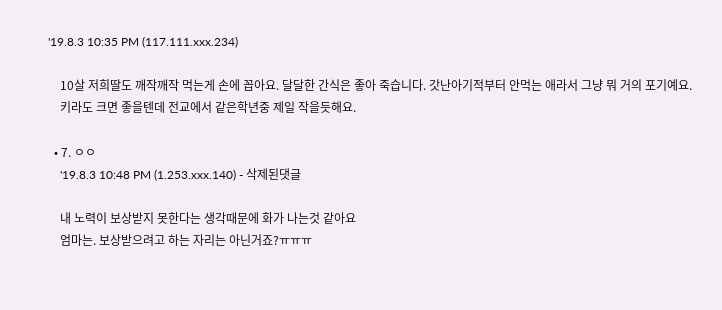'19.8.3 10:35 PM (117.111.xxx.234)

    10살 저희딸도 깨작깨작 먹는게 손에 꼽아요. 달달한 간식은 좋아 죽습니다. 갓난아기적부터 안먹는 애라서 그냥 뭐 거의 포기예요.
    키라도 크면 좋을텐데 전교에서 같은학년중 제일 작을듯해요.

  • 7. ㅇㅇ
    '19.8.3 10:48 PM (1.253.xxx.140) - 삭제된댓글

    내 노력이 보상받지 못한다는 생각때문에 화가 나는것 같아요
    엄마는. 보상받으려고 하는 자리는 아닌거죠?ㅠㅠㅠ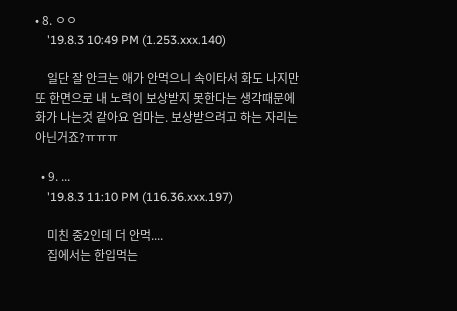• 8. ㅇㅇ
    '19.8.3 10:49 PM (1.253.xxx.140)

    일단 잘 안크는 애가 안먹으니 속이타서 화도 나지만 또 한면으로 내 노력이 보상받지 못한다는 생각때문에 화가 나는것 같아요 엄마는. 보상받으려고 하는 자리는 아닌거죠?ㅠㅠㅠ

  • 9. ...
    '19.8.3 11:10 PM (116.36.xxx.197)

    미친 중2인데 더 안먹....
    집에서는 한입먹는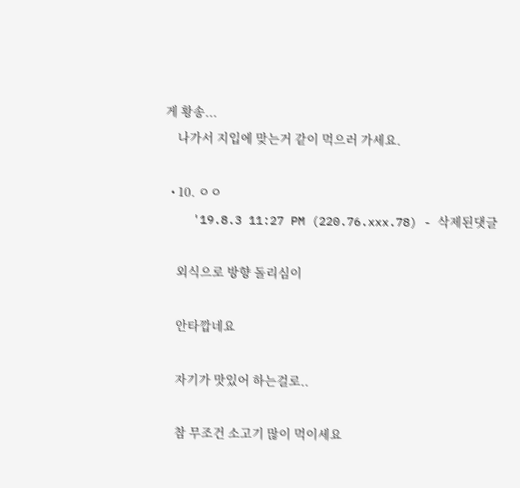게 황송...
    나가서 지입에 맞는거 같이 먹으러 가세요.

  • 10. ㅇㅇ
    '19.8.3 11:27 PM (220.76.xxx.78) - 삭제된댓글

    외식으로 방향 돌리심이

    안타깝네요

    자기가 맛있어 하는걸로..

    참 무조건 소고기 많이 먹이세요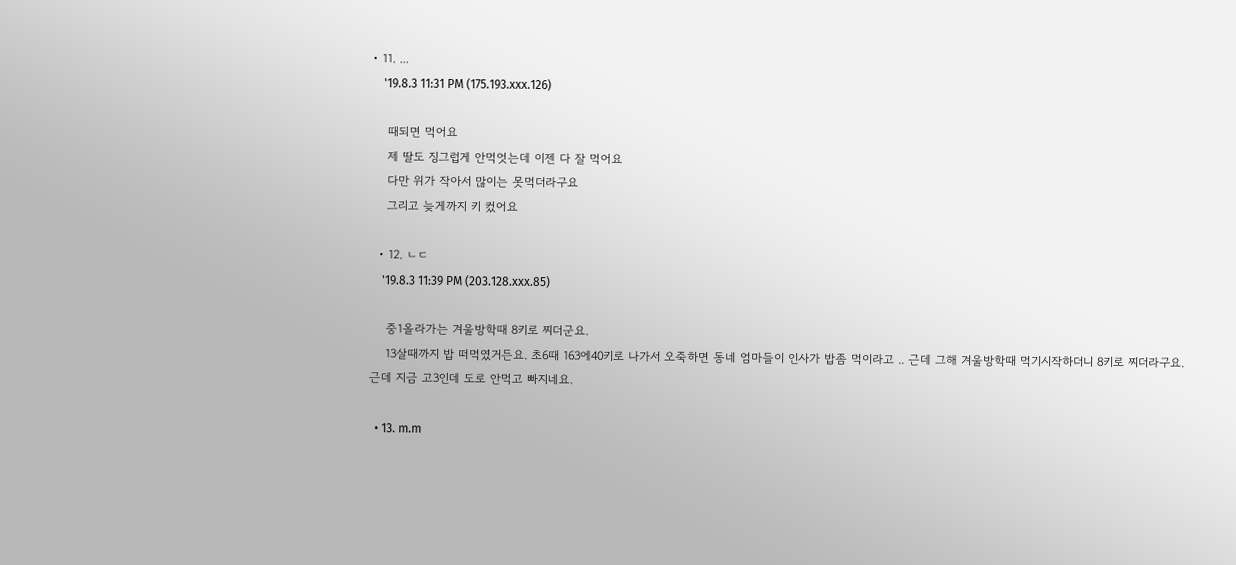• 11. ...
    '19.8.3 11:31 PM (175.193.xxx.126)

    때되면 먹어요
    제 딸도 징그럽게 안먹엇는데 이젠 다 잘 먹어요
    다만 위가 작아서 많이는 못먹더라구요
    그리고 늦게까지 키 컸어요

  • 12. ㄴㄷ
    '19.8.3 11:39 PM (203.128.xxx.85)

    중1올라가는 겨울방학때 8키로 찌더군요.
    13살때까지 밥 떠먹였거든요. 초6때 163에40키로 나가서 오죽하면 동네 엄마들이 인사가 밥좀 먹이라고 .. 근데 그해 겨울방학때 먹기시작하더니 8키로 찌더라구요. 근데 지금 고3인데 도로 안먹고 빠지네요.

  • 13. m.m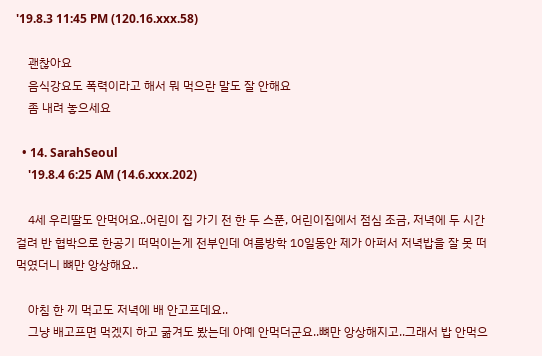'19.8.3 11:45 PM (120.16.xxx.58)

    괜찮아요
    음식강요도 폭력이라고 해서 뭐 먹으란 말도 잘 안해요
    좀 내려 놓으세요

  • 14. SarahSeoul
    '19.8.4 6:25 AM (14.6.xxx.202)

    4세 우리딸도 안먹어요..어린이 집 가기 전 한 두 스푼, 어린이집에서 점심 조금, 저녁에 두 시간 걸려 반 협박으로 한공기 떠먹이는게 전부인데 여름방학 10일동안 제가 아퍼서 저녁밥을 잘 못 떠먹였더니 뼈만 앙상해요..

    아침 한 끼 먹고도 저녁에 배 안고프데요..
    그냥 배고프면 먹겠지 하고 굶겨도 봤는데 아예 안먹더군요..뼈만 앙상해지고..그래서 밥 안먹으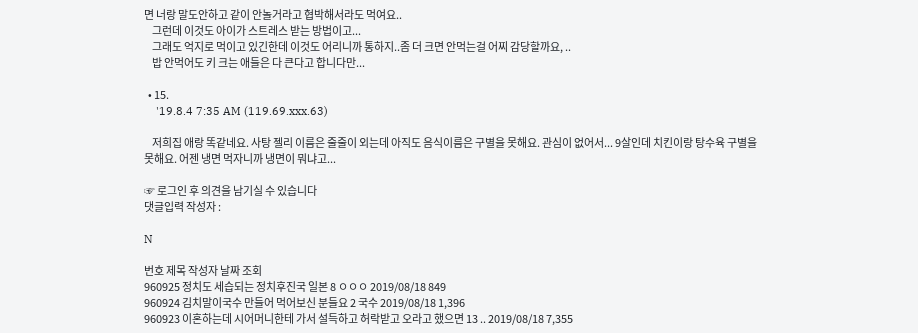면 너랑 말도안하고 같이 안놀거라고 협박해서라도 먹여요..
    그런데 이것도 아이가 스트레스 받는 방법이고...
    그래도 억지로 먹이고 있긴한데 이것도 어리니까 통하지..좀 더 크면 안먹는걸 어찌 감당할까요, ..
    밥 안먹어도 키 크는 애들은 다 큰다고 합니다만...

  • 15.
    '19.8.4 7:35 AM (119.69.xxx.63)

    저희집 애랑 똑같네요. 사탕 젤리 이름은 줄줄이 외는데 아직도 음식이름은 구별을 못해요. 관심이 없어서... 9살인데 치킨이랑 탕수육 구별을 못해요. 어젠 냉면 먹자니까 냉면이 뭐냐고...

☞ 로그인 후 의견을 남기실 수 있습니다
댓글입력 작성자 :

N

번호 제목 작성자 날짜 조회
960925 정치도 세습되는 정치후진국 일본 8 ㅇㅇㅇ 2019/08/18 849
960924 김치말이국수 만들어 먹어보신 분들요 2 국수 2019/08/18 1,396
960923 이혼하는데 시어머니한테 가서 설득하고 허락받고 오라고 했으면 13 .. 2019/08/18 7,355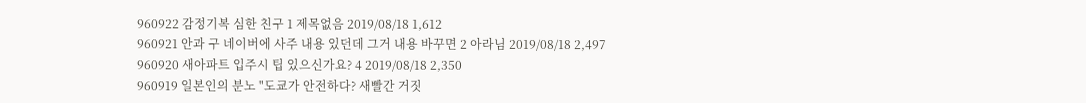960922 감정기복 심한 친구 1 제목없음 2019/08/18 1,612
960921 안과 구 네이버에 사주 내용 있던데 그거 내용 바꾸면 2 아라님 2019/08/18 2,497
960920 새아파트 입주시 팁 있으신가요? 4 2019/08/18 2,350
960919 일본인의 분노 "도쿄가 안전하다? 새빨간 거짓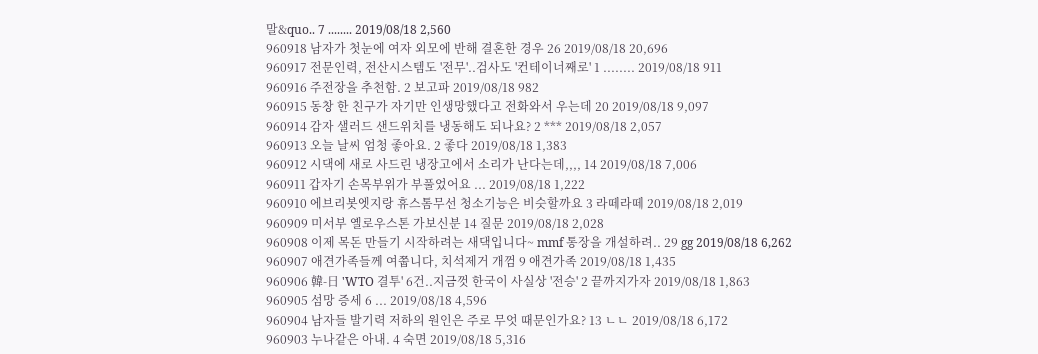말&quo.. 7 ........ 2019/08/18 2,560
960918 남자가 첫눈에 여자 외모에 반해 결혼한 경우 26 2019/08/18 20,696
960917 전문인력, 전산시스템도 '전무'..검사도 '컨테이너째로' 1 ........ 2019/08/18 911
960916 주전장을 추천함. 2 보고파 2019/08/18 982
960915 동창 한 친구가 자기만 인생망했다고 전화와서 우는데 20 2019/08/18 9,097
960914 감자 샐러드 샌드위치를 냉동해도 되나요? 2 *** 2019/08/18 2,057
960913 오늘 날씨 엄청 좋아요. 2 좋다 2019/08/18 1,383
960912 시댁에 새로 사드린 냉장고에서 소리가 난다는데,,,, 14 2019/08/18 7,006
960911 갑자기 손목부위가 부풀었어요 ... 2019/08/18 1,222
960910 에브리봇엣지랑 휴스톰무선 청소기능은 비슷할까요 3 라떼라떼 2019/08/18 2,019
960909 미서부 옐로우스톤 가보신분 14 질문 2019/08/18 2,028
960908 이제 목돈 만들기 시작하려는 새댁입니다~ mmf 통장을 개설하려.. 29 gg 2019/08/18 6,262
960907 애견가족들께 여쭙니다, 치석제거 개껌 9 애견가족 2019/08/18 1,435
960906 韓-日 'WTO 결투' 6건..지금껏 한국이 사실상 '전승' 2 끝까지가자 2019/08/18 1,863
960905 섬망 증세 6 ... 2019/08/18 4,596
960904 남자들 발기력 저하의 원인은 주로 무엇 때문인가요? 13 ㄴㄴ 2019/08/18 6,172
960903 누나같은 아내. 4 숙면 2019/08/18 5,316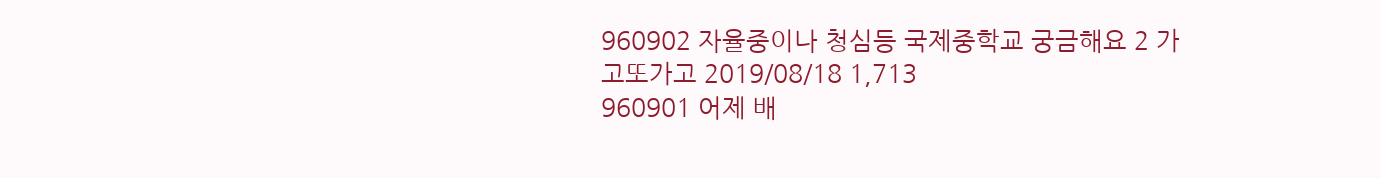960902 자율중이나 청심등 국제중학교 궁금해요 2 가고또가고 2019/08/18 1,713
960901 어제 배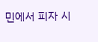민에서 피자 시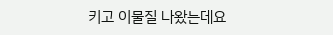키고 이물질 나왔는데요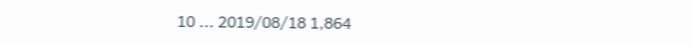10 ... 2019/08/18 1,864